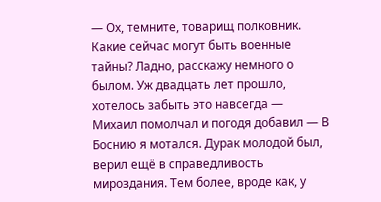— Ох, темните, товарищ полковник. Какие сейчас могут быть военные тайны? Ладно, расскажу немного о былом. Уж двадцать лет прошло, хотелось забыть это навсегда — Михаил помолчал и погодя добавил — В Боснию я мотался. Дурак молодой был, верил ещё в справедливость мироздания. Тем более, вроде как, у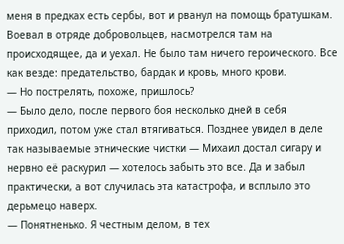меня в предках есть сербы, вот и рванул на помощь братушкам. Воевал в отряде добровольцев, насмотрелся там на происходящее, да и уехал. Не было там ничего героического. Все как везде: предательство, бардак и кровь, много крови.
— Но пострелять, похоже, пришлось?
— Было дело, после первого боя несколько дней в себя приходил, потом уже стал втягиваться. Позднее увидел в деле так называемые этнические чистки — Михаил достал сигару и нервно её раскурил — хотелось забыть это все. Да и забыл практически, а вот случилась эта катастрофа, и всплыло это дерьмецо наверх.
— Понятненько. Я честным делом, в тех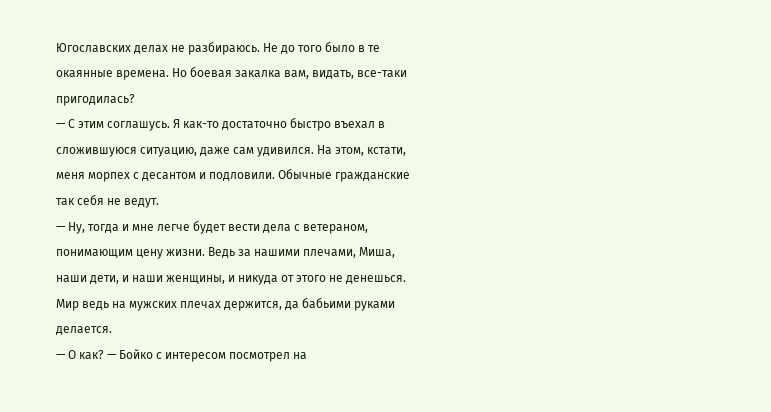Югославских делах не разбираюсь. Не до того было в те окаянные времена. Но боевая закалка вам, видать, все-таки пригодилась?
— С этим соглашусь. Я как-то достаточно быстро въехал в сложившуюся ситуацию, даже сам удивился. На этом, кстати, меня морпех с десантом и подловили. Обычные гражданские так себя не ведут.
— Ну, тогда и мне легче будет вести дела с ветераном, понимающим цену жизни. Ведь за нашими плечами, Миша, наши дети, и наши женщины, и никуда от этого не денешься. Мир ведь на мужских плечах держится, да бабьими руками делается.
— О как? — Бойко с интересом посмотрел на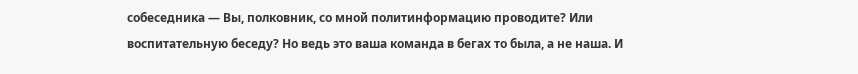собеседника — Вы, полковник, со мной политинформацию проводите? Или воспитательную беседу? Но ведь это ваша команда в бегах то была, а не наша. И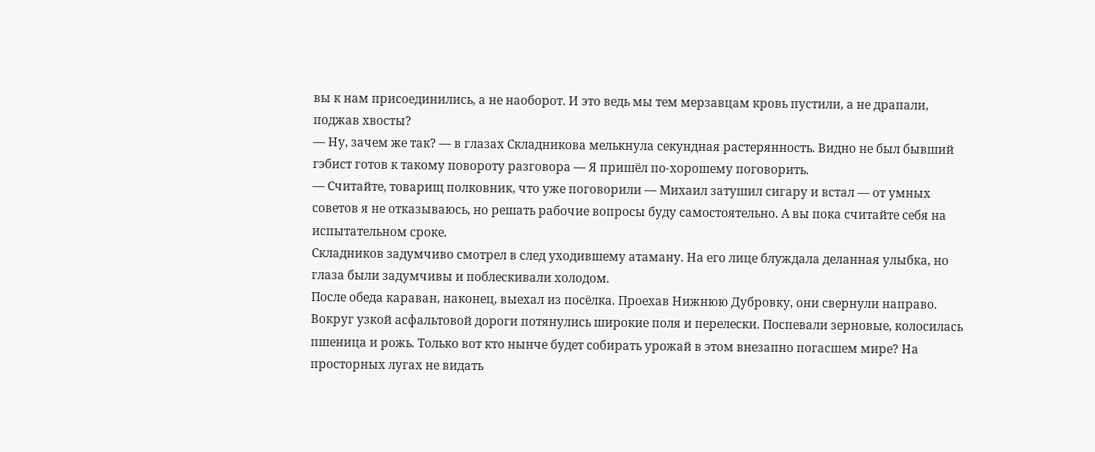вы к нам присоединились, а не наоборот. И это ведь мы тем мерзавцам кровь пустили, а не драпали, поджав хвосты?
— Ну, зачем же так? — в глазах Складникова мелькнула секундная растерянность. Видно не был бывший гэбист готов к такому повороту разговора — Я пришёл по-хорошему поговорить.
— Считайте, товарищ полковник, что уже поговорили — Михаил затушил сигару и встал — от умных советов я не отказываюсь, но решать рабочие вопросы буду самостоятельно. А вы пока считайте себя на испытательном сроке.
Складников задумчиво смотрел в след уходившему атаману. На его лице блуждала деланная улыбка, но глаза были задумчивы и поблескивали холодом.
После обеда караван, наконец, выехал из посёлка. Проехав Нижнюю Дубровку, они свернули направо. Вокруг узкой асфальтовой дороги потянулись широкие поля и перелески. Поспевали зерновые, колосилась пшеница и рожь. Только вот кто нынче будет собирать урожай в этом внезапно погасшем мире? На просторных лугах не видать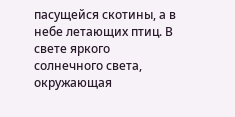пасущейся скотины, а в небе летающих птиц. В свете яркого солнечного света, окружающая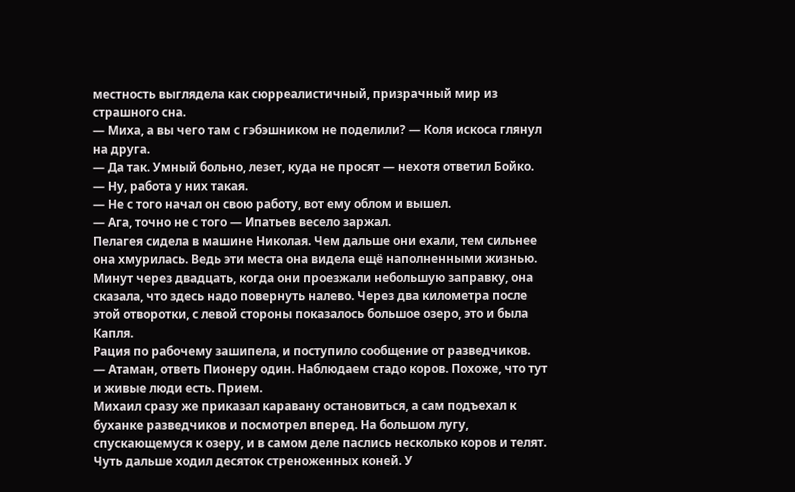местность выглядела как сюрреалистичный, призрачный мир из страшного сна.
— Миха, а вы чего там с гэбэшником не поделили? — Коля искоса глянул на друга.
— Да так. Умный больно, лезет, куда не просят — нехотя ответил Бойко.
— Ну, работа у них такая.
— Не с того начал он свою работу, вот ему облом и вышел.
— Ага, точно не с того — Ипатьев весело заржал.
Пелагея сидела в машине Николая. Чем дальше они ехали, тем сильнее она хмурилась. Ведь эти места она видела ещё наполненными жизнью. Минут через двадцать, когда они проезжали небольшую заправку, она сказала, что здесь надо повернуть налево. Через два километра после этой отворотки, с левой стороны показалось большое озеро, это и была Капля.
Рация по рабочему зашипела, и поступило сообщение от разведчиков.
— Атаман, ответь Пионеру один. Наблюдаем стадо коров. Похоже, что тут и живые люди есть. Прием.
Михаил сразу же приказал каравану остановиться, а сам подъехал к буханке разведчиков и посмотрел вперед. На большом лугу, спускающемуся к озеру, и в самом деле паслись несколько коров и телят. Чуть дальше ходил десяток стреноженных коней. У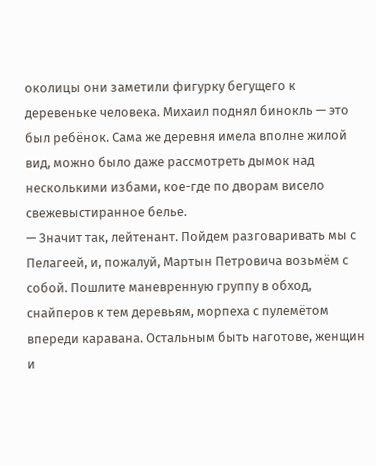околицы они заметили фигурку бегущего к деревеньке человека. Михаил поднял бинокль — это был ребёнок. Сама же деревня имела вполне жилой вид, можно было даже рассмотреть дымок над несколькими избами, кое-где по дворам висело свежевыстиранное белье.
— Значит так, лейтенант. Пойдем разговаривать мы с Пелагеей, и, пожалуй, Мартын Петровича возьмём с собой. Пошлите маневренную группу в обход, снайперов к тем деревьям, морпеха с пулемётом впереди каравана. Остальным быть наготове, женщин и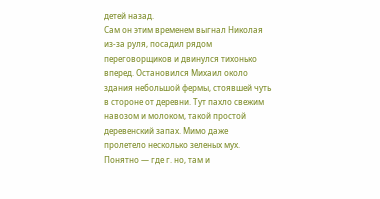детей назад.
Сам он этим временем выгнал Николая из-за руля, посадил рядом переговорщиков и двинулся тихонько вперед. Остановился Михаил около здания небольшой фермы, стоявшей чуть в стороне от деревни. Тут пахло свежим навозом и молоком, такой простой деревенский запах. Мимо даже пролетело несколько зеленых мух. Понятно — где г. но, там и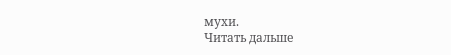мухи.
Читать дальше